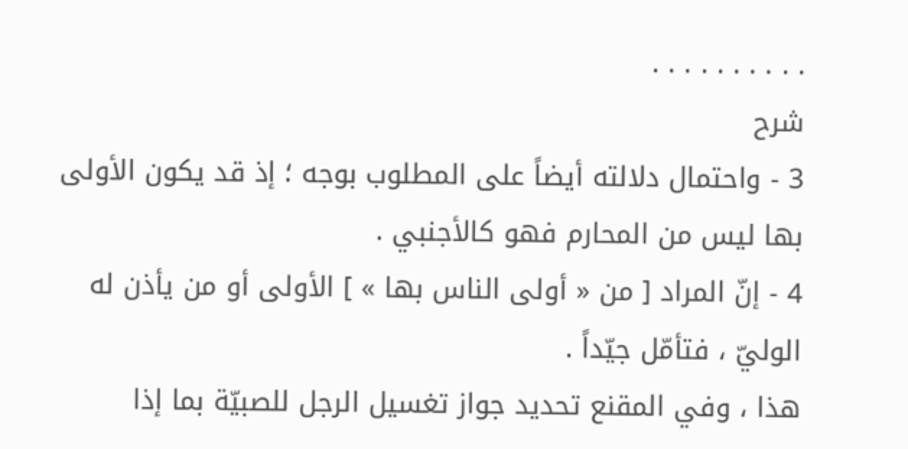. . . . . . . . . .
شرح
3 - واحتمال دلالته أيضاً على المطلوب بوجه ؛ إذ قد يكون الأولى بها ليس من المحارم فهو كالأجنبي .
4 - إنّ المراد [ من « أولى الناس بها » ] الأولى أو من يأذن له الوليّ ، فتأمّل جيّداً .
هذا ، وفي المقنع تحديد جواز تغسيل الرجل للصبيّة بما إذا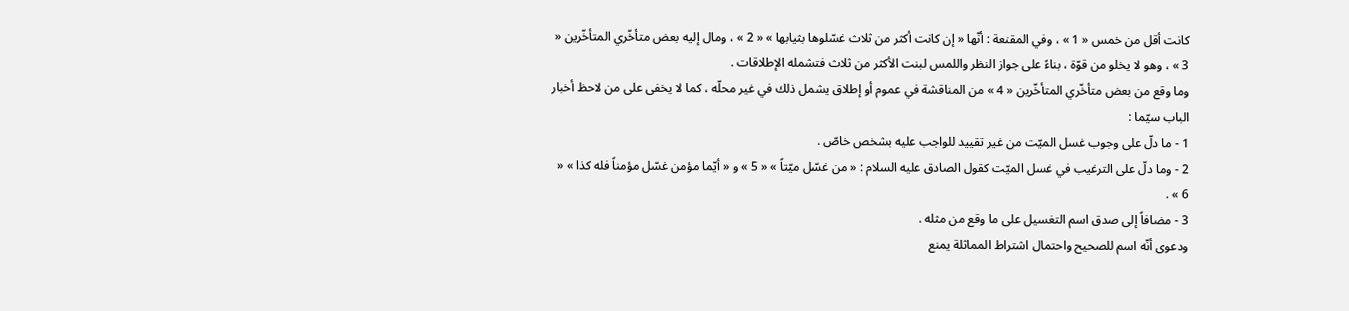كانت أقل من خمس « 1 » ، وفي المقنعة : أنّها « إن كانت أكثر من ثلاث غسّلوها بثيابها » « 2 » ، ومال إليه بعض متأخّري المتأخّرين « 3 » ، وهو لا يخلو من قوّة ، بناءً على جواز النظر واللمس لبنت الأكثر من ثلاث فتشمله الإطلاقات .
وما وقع من بعض متأخّري المتأخّرين « 4 » من المناقشة في عموم أو إطلاق يشمل ذلك في غير محلّه ، كما لا يخفى على من لاحظ أخبار الباب سيّما :
1 - ما دلّ على وجوب غسل الميّت من غير تقييد للواجب عليه بشخص خاصّ .
2 - وما دلّ على الترغيب في غسل الميّت كقول الصادق عليه السلام : « من غسّل ميّتاً » « 5 » و « أيّما مؤمن غسّل مؤمناً فله كذا » « 6 » .
3 - مضافاً إلى صدق اسم التغسيل على ما وقع من مثله .
ودعوى أنّه اسم للصحيح واحتمال اشتراط المماثلة يمنع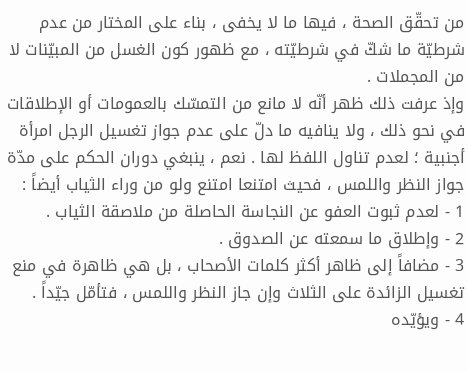من تحقّق الصحة ، فيها ما لا يخفى ، بناء على المختار من عدم شرطيّة ما شكّ في شرطيّته ، مع ظهور كون الغسل من المبيّنات لا من المجملات .
وإذ عرفت ذلك ظهر أنّه لا مانع من التمسّك بالعمومات أو الإطلاقات في نحو ذلك ، ولا ينافيه ما دلّ على عدم جواز تغسيل الرجل امرأة أجنبية ؛ لعدم تناول اللفظ لها . نعم ، ينبغي دوران الحكم على مدّة جواز النظر واللمس ، فحيث امتنعا امتنع ولو من وراء الثياب أيضاً :
1 - لعدم ثبوت العفو عن النجاسة الحاصلة من ملاصقة الثياب .
2 - وإطلاق ما سمعته عن الصدوق .
3 - مضافاً إلى ظاهر أكثر كلمات الأصحاب ، بل هي ظاهرة في منع تغسيل الزائدة على الثلاث وإن جاز النظر واللمس ، فتأمّل جيّداً .
4 - ويؤيّده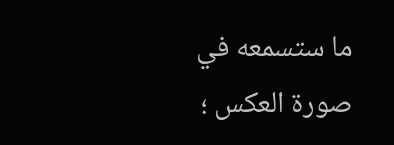ما ستسمعه في صورة العكس ؛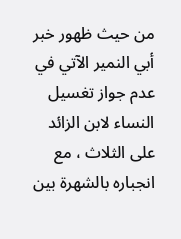من حيث ظهور خبر أبي النمير الآتي في عدم جواز تغسيل النساء لابن الزائد على الثلاث ، مع انجباره بالشهرة بين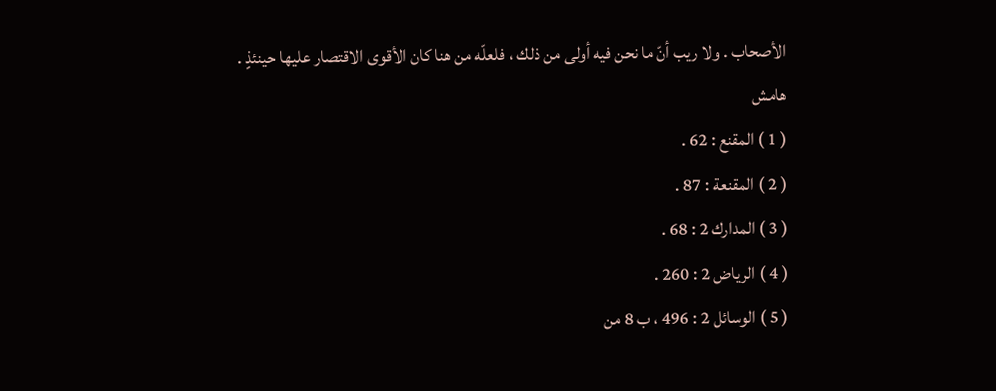الأصحاب . ولا ريب أنّ ما نحن فيه أولى من ذلك ، فلعلّه من هنا كان الأقوى الاقتصار عليها حينئذٍ .
هامش
( 1 ) المقنع : 62 .
( 2 ) المقنعة : 87 .
( 3 ) المدارك 2 : 68 .
( 4 ) الرياض 2 : 260 .
( 5 ) الوسائل 2 : 496 ، ب 8 من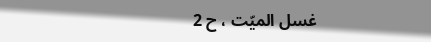غسل الميّت ، ح 2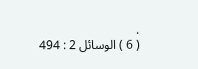.
( 6 ) الوسائل 2 : 494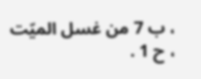، ب 7 من غسل الميّت ، ح 1 .